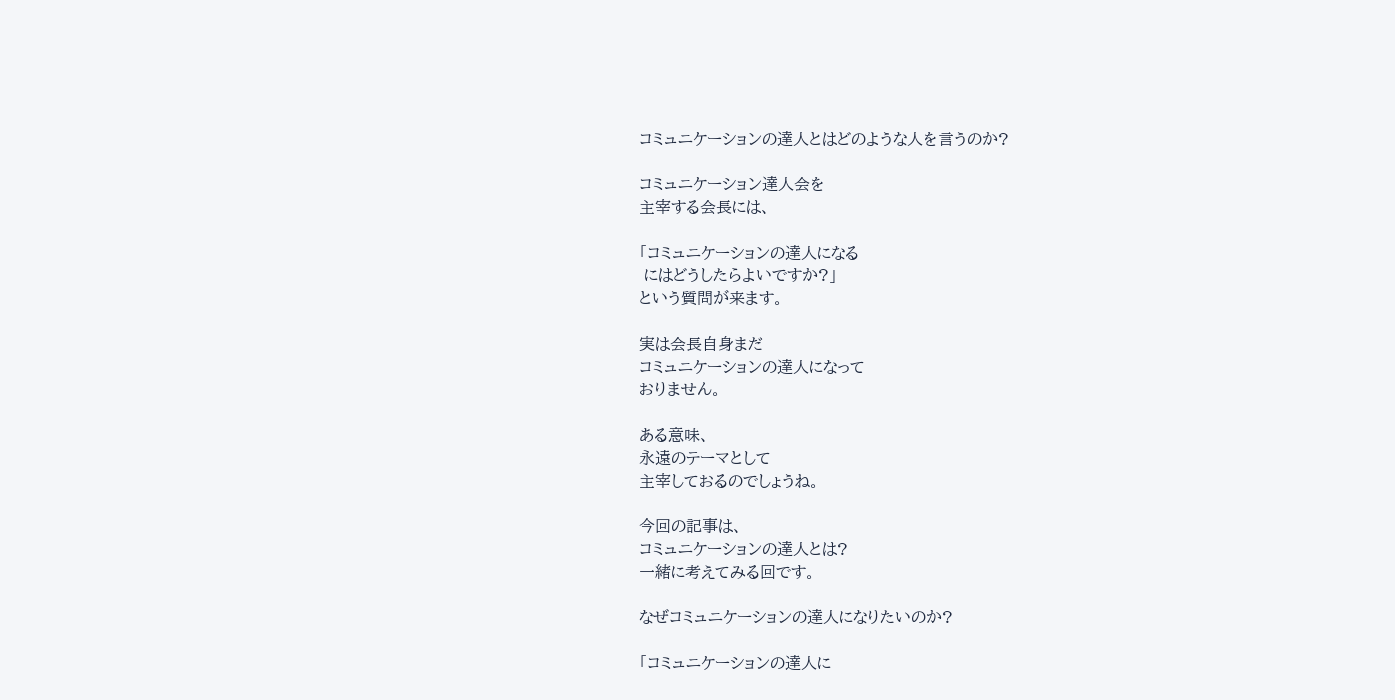コミュニケーションの達人とはどのような人を言うのか?

コミュニケーション達人会を
主宰する会長には、

「コミュニケーションの達人になる
 にはどうしたらよいですか?」
という質問が来ます。

実は会長自身まだ
コミュニケーションの達人になって
おりません。

ある意味、
永遠のテーマとして
主宰しておるのでしょうね。

今回の記事は、
コミュニケーションの達人とは?
一緒に考えてみる回です。

なぜコミュニケーションの達人になりたいのか?

「コミュニケーションの達人に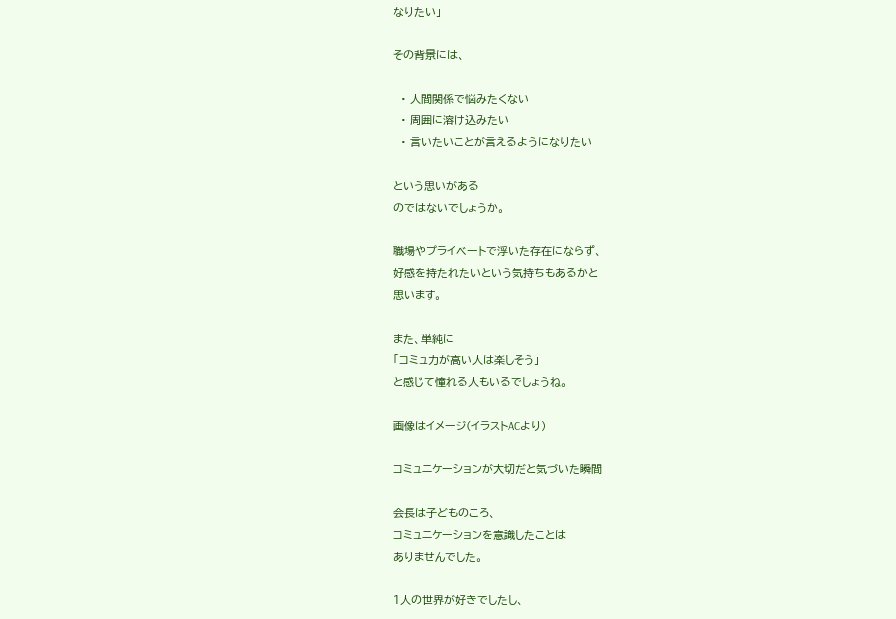なりたい」

その背景には、

  • 人間関係で悩みたくない
  • 周囲に溶け込みたい
  • 言いたいことが言えるようになりたい

という思いがある
のではないでしょうか。

職場やプライベートで浮いた存在にならず、
好感を持たれたいという気持ちもあるかと
思います。

また、単純に
「コミュ力が高い人は楽しそう」
と感じて憧れる人もいるでしょうね。

画像はイメージ(イラストACより)

コミュニケーションが大切だと気づいた瞬間

会長は子どものころ、
コミュニケーションを意識したことは
ありませんでした。

1人の世界が好きでしたし、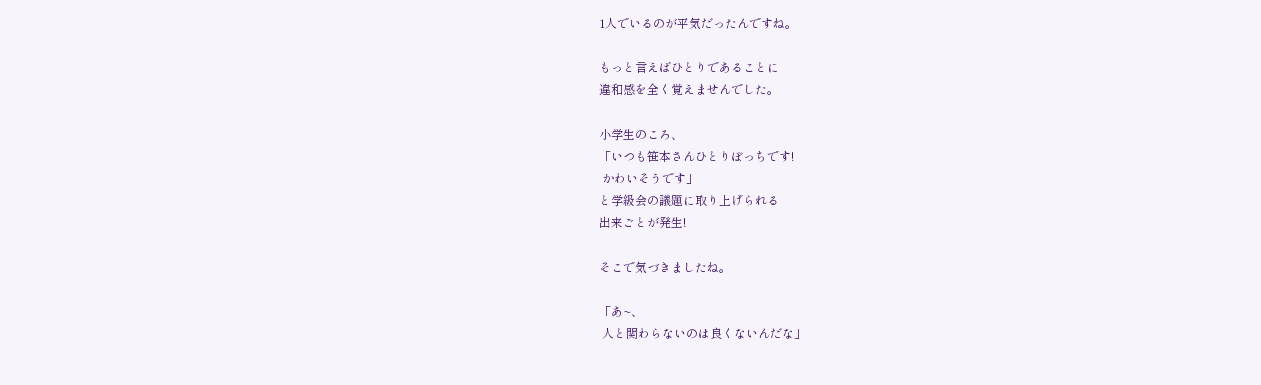1人でいるのが平気だったんですね。

もっと言えばひとりであることに
違和感を全く覚えませんでした。

小学生のころ、
「いつも笹本さんひとりぼっちです!
 かわいそうです」
と学級会の議題に取り上げられる
出来ごとが発生!

そこで気づきましたね。

「あ~、
 人と関わらないのは良くないんだな」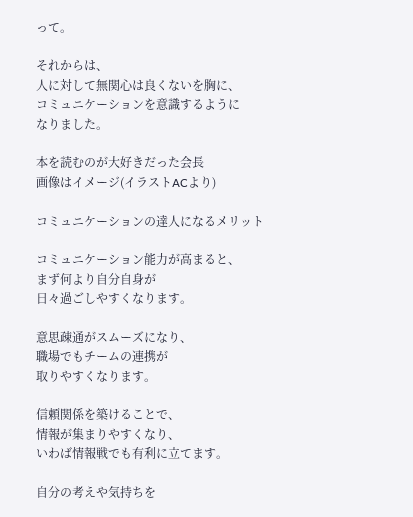って。

それからは、
人に対して無関心は良くないを胸に、
コミュニケーションを意識するように
なりました。

本を読むのが大好きだった会長
画像はイメージ(イラストACより)

コミュニケーションの達人になるメリット

コミュニケーション能力が高まると、
まず何より自分自身が
日々過ごしやすくなります。

意思疎通がスムーズになり、
職場でもチームの連携が
取りやすくなります。

信頼関係を築けることで、
情報が集まりやすくなり、
いわば情報戦でも有利に立てます。

自分の考えや気持ちを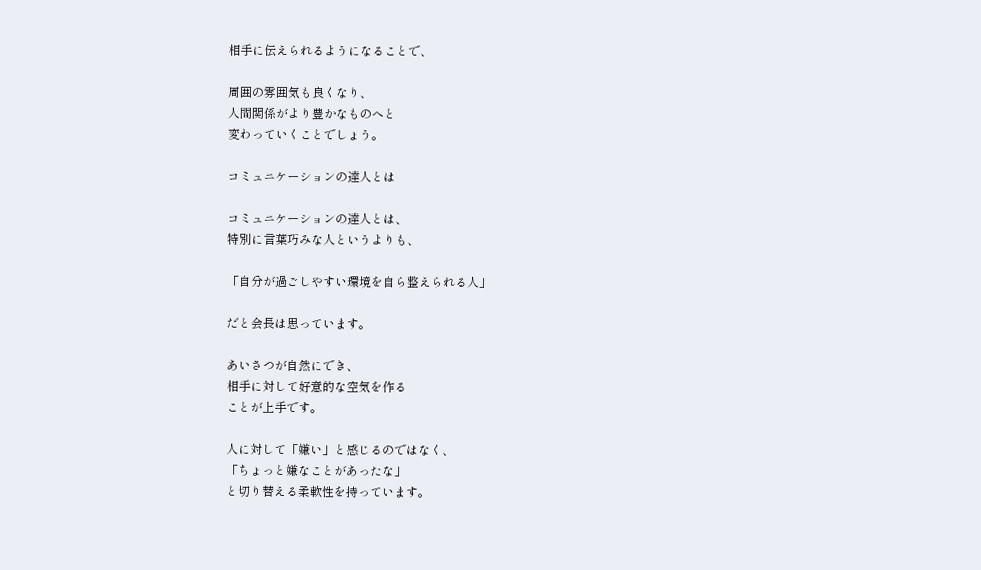相手に伝えられるようになることで、

周囲の雰囲気も良くなり、
人間関係がより豊かなものへと
変わっていくことでしょう。

コミュニケーションの達人とは

コミュニケーションの達人とは、
特別に言葉巧みな人というよりも、

「自分が過ごしやすい環境を自ら整えられる人」

だと会長は思っています。

あいさつが自然にでき、
相手に対して好意的な空気を作る
ことが上手です。

人に対して「嫌い」と感じるのではなく、
「ちょっと嫌なことがあったな」
と切り替える柔軟性を持っています。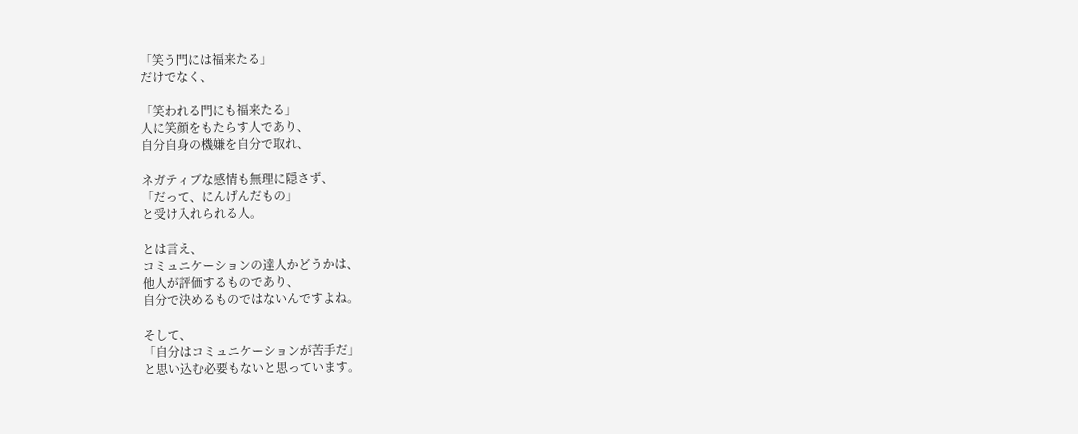「笑う門には福来たる」
だけでなく、

「笑われる門にも福来たる」
人に笑顔をもたらす人であり、
自分自身の機嫌を自分で取れ、

ネガティブな感情も無理に隠さず、
「だって、にんげんだもの」
と受け入れられる人。

とは言え、
コミュニケーションの達人かどうかは、
他人が評価するものであり、
自分で決めるものではないんですよね。

そして、
「自分はコミュニケーションが苦手だ」
と思い込む必要もないと思っています。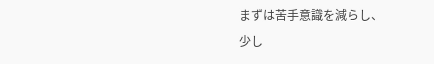まずは苦手意識を減らし、
少し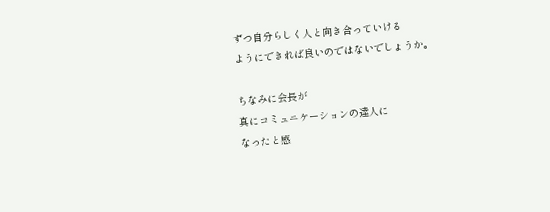ずつ自分らしく人と向き合っていける
ようにできれば良いのではないでしょうか。

ちなみに会長が
真にコミュニケーションの達人に
なったと感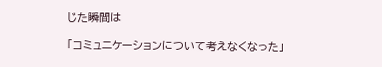じた瞬間は

「コミュニケーションについて考えなくなった」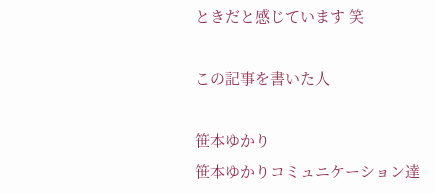ときだと感じています 笑

この記事を書いた人

笹本ゆかり
笹本ゆかりコミュニケーション達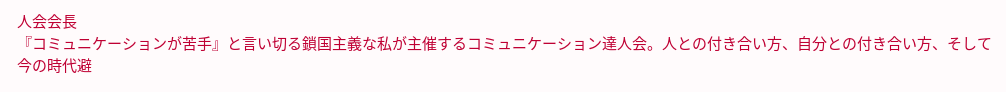人会会長
『コミュニケーションが苦手』と言い切る鎖国主義な私が主催するコミュニケーション達人会。人との付き合い方、自分との付き合い方、そして今の時代避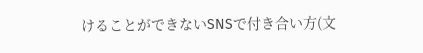けることができないSNSで付き合い方(文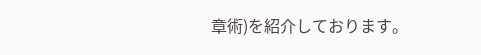章術)を紹介しております。